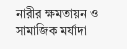নারীর ক্ষমতায়ন ও সামাজিক মর্যাদা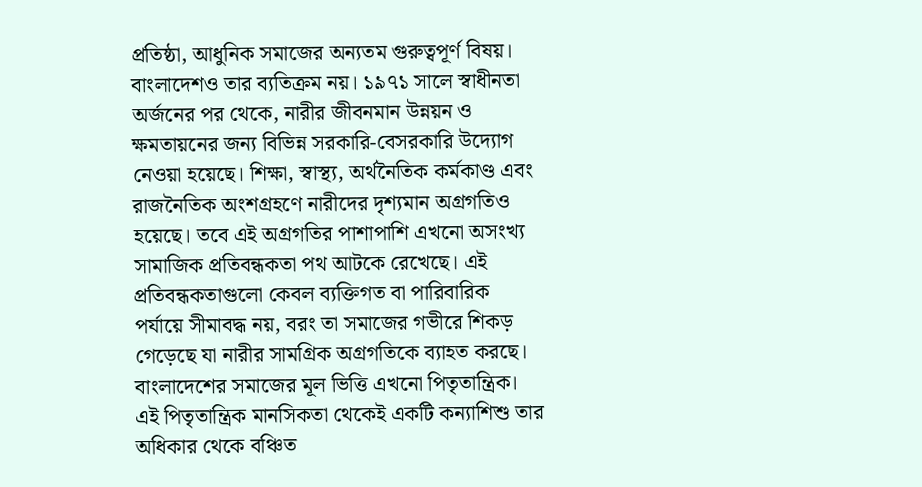প্রতিষ্ঠা, আধুনিক সমাজের অন্যতম গুরুত্বপূর্ণ বিষয়। বাংলাদেশও তার ব্যতিক্রম নয়। ১৯৭১ সালে স্বাধীনতা অর্জনের পর থেকে, নারীর জীবনমান উন্নয়ন ও ক্ষমতায়নের জন্য বিভিন্ন সরকারি-বেসরকারি উদ্যোগ নেওয়া হয়েছে। শিক্ষা, স্বাস্থ্য, অর্থনৈতিক কর্মকাণ্ড এবং রাজনৈতিক অংশগ্রহণে নারীদের দৃশ্যমান অগ্রগতিও হয়েছে। তবে এই অগ্রগতির পাশাপাশি এখনো অসংখ্য সামাজিক প্রতিবন্ধকতা পথ আটকে রেখেছে। এই প্রতিবন্ধকতাগুলো কেবল ব্যক্তিগত বা পারিবারিক পর্যায়ে সীমাবদ্ধ নয়, বরং তা সমাজের গভীরে শিকড় গেড়েছে যা নারীর সামগ্রিক অগ্রগতিকে ব্যাহত করছে। বাংলাদেশের সমাজের মূল ভিত্তি এখনো পিতৃতান্ত্রিক। এই পিতৃতান্ত্রিক মানসিকতা থেকেই একটি কন্যাশিশু তার অধিকার থেকে বঞ্চিত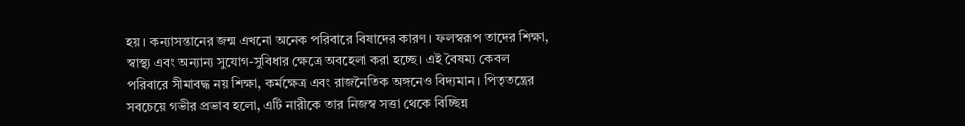হয়। কন্যাসন্তানের জন্ম এখনো অনেক পরিবারে বিষাদের কারণ। ফলস্বরূপ তাদের শিক্ষা, স্বাস্থ্য এবং অন্যান্য সুযোগ-সুবিধার ক্ষেত্রে অবহেলা করা হচ্ছে। এই বৈষম্য কেবল পরিবারে সীমাবদ্ধ নয় শিক্ষা, কর্মক্ষেত্র এবং রাজনৈতিক অঙ্গনেও বিদ্যমান। পিতৃতন্ত্রের সবচেয়ে গভীর প্রভাব হলো, এটি নারীকে তার নিজস্ব সত্তা থেকে বিচ্ছিন্ন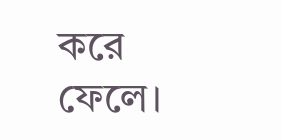করে ফেলে।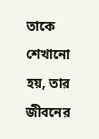তাকে শেখানো হয়, তার জীবনের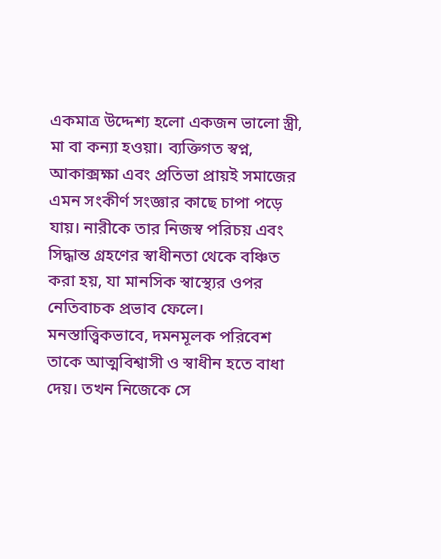একমাত্র উদ্দেশ্য হলো একজন ভালো স্ত্রী, মা বা কন্যা হওয়া। ব্যক্তিগত স্বপ্ন, আকাক্সক্ষা এবং প্রতিভা প্রায়ই সমাজের এমন সংকীর্ণ সংজ্ঞার কাছে চাপা পড়ে যায়। নারীকে তার নিজস্ব পরিচয় এবং সিদ্ধান্ত গ্রহণের স্বাধীনতা থেকে বঞ্চিত করা হয়, যা মানসিক স্বাস্থ্যের ওপর নেতিবাচক প্রভাব ফেলে। মনস্তাত্ত্বিকভাবে, দমনমূলক পরিবেশ তাকে আত্মবিশ্বাসী ও স্বাধীন হতে বাধা দেয়। তখন নিজেকে সে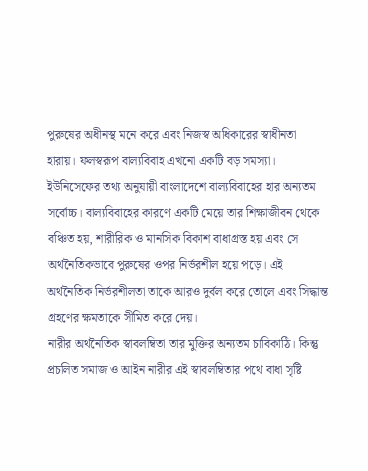পুরুষের অধীনস্থ মনে করে এবং নিজস্ব অধিকারের স্বাধীনতা হারায়। ফলস্বরূপ বাল্যবিবাহ এখনো একটি বড় সমস্যা। ইউনিসেফের তথ্য অনুযায়ী বাংলাদেশে বাল্যবিবাহের হার অন্যতম সর্বোচ্চ। বাল্যবিবাহের কারণে একটি মেয়ে তার শিক্ষাজীবন থেকে বঞ্চিত হয়, শারীরিক ও মানসিক বিকাশ বাধাগ্রস্ত হয় এবং সে অর্থনৈতিকভাবে পুরুষের ওপর নির্ভরশীল হয়ে পড়ে। এই অর্থনৈতিক নির্ভরশীলতা তাকে আরও দুর্বল করে তোলে এবং সিদ্ধান্ত গ্রহণের ক্ষমতাকে সীমিত করে দেয়।
নারীর অর্থনৈতিক স্বাবলম্বিতা তার মুক্তির অন্যতম চাবিকাঠি। কিন্তু প্রচলিত সমাজ ও আইন নারীর এই স্বাবলম্বিতার পথে বাধা সৃষ্টি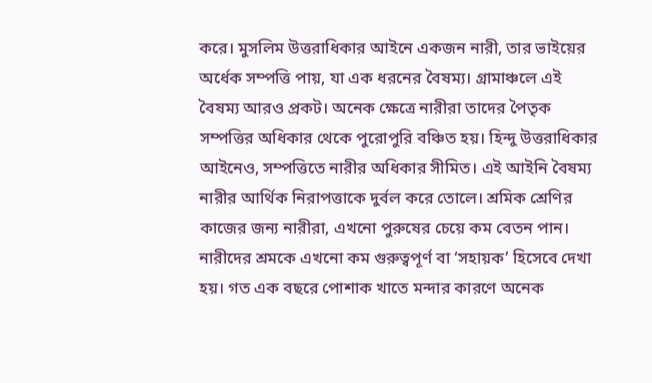করে। মুসলিম উত্তরাধিকার আইনে একজন নারী, তার ভাইয়ের অর্ধেক সম্পত্তি পায়, যা এক ধরনের বৈষম্য। গ্রামাঞ্চলে এই বৈষম্য আরও প্রকট। অনেক ক্ষেত্রে নারীরা তাদের পৈতৃক সম্পত্তির অধিকার থেকে পুরোপুরি বঞ্চিত হয়। হিন্দু উত্তরাধিকার আইনেও, সম্পত্তিতে নারীর অধিকার সীমিত। এই আইনি বৈষম্য নারীর আর্থিক নিরাপত্তাকে দুর্বল করে তোলে। শ্রমিক শ্রেণির কাজের জন্য নারীরা, এখনো পুরুষের চেয়ে কম বেতন পান। নারীদের শ্রমকে এখনো কম গুরুত্বপূর্ণ বা ‘সহায়ক’ হিসেবে দেখা হয়। গত এক বছরে পোশাক খাতে মন্দার কারণে অনেক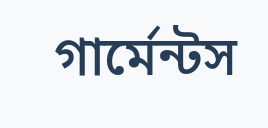গার্মেন্টস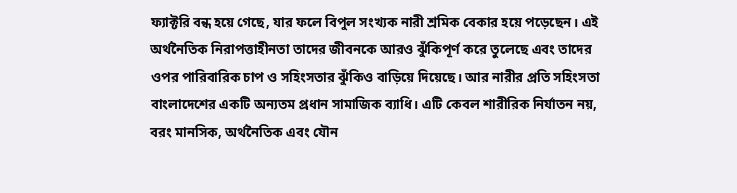ফ্যাক্টরি বন্ধ হয়ে গেছে, যার ফলে বিপুল সংখ্যক নারী শ্রমিক বেকার হয়ে পড়েছেন। এই অর্থনৈতিক নিরাপত্তাহীনতা তাদের জীবনকে আরও ঝুঁকিপূর্ণ করে তুলেছে এবং তাদের ওপর পারিবারিক চাপ ও সহিংসতার ঝুঁকিও বাড়িয়ে দিয়েছে। আর নারীর প্রতি সহিংসতা বাংলাদেশের একটি অন্যতম প্রধান সামাজিক ব্যাধি। এটি কেবল শারীরিক নির্যাতন নয়, বরং মানসিক, অর্থনৈতিক এবং যৌন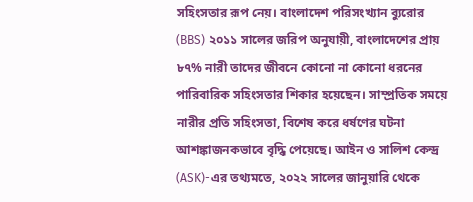সহিংসতার রূপ নেয়। বাংলাদেশ পরিসংখ্যান ব্যুরোর (BBS) ২০১১ সালের জরিপ অনুযায়ী, বাংলাদেশের প্রায় ৮৭% নারী তাদের জীবনে কোনো না কোনো ধরনের পারিবারিক সহিংসতার শিকার হয়েছেন। সাম্প্রতিক সময়ে নারীর প্রতি সহিংসতা, বিশেষ করে ধর্ষণের ঘটনা আশঙ্কাজনকভাবে বৃদ্ধি পেয়েছে। আইন ও সালিশ কেন্দ্র (ASK)-এর তথ্যমতে, ২০২২ সালের জানুয়ারি থেকে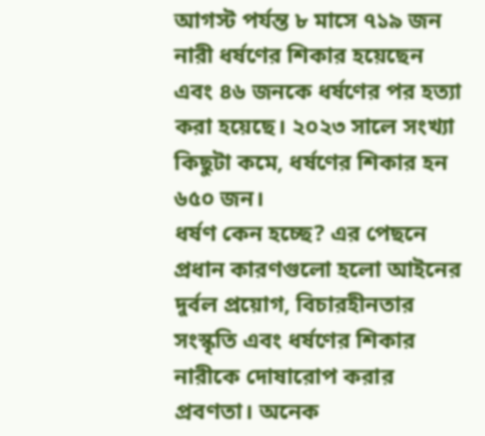আগস্ট পর্যন্ত ৮ মাসে ৭১৯ জন নারী ধর্ষণের শিকার হয়েছেন এবং ৪৬ জনকে ধর্ষণের পর হত্যা করা হয়েছে। ২০২৩ সালে সংখ্যা কিছুটা কমে, ধর্ষণের শিকার হন ৬৫০ জন।
ধর্ষণ কেন হচ্ছে? এর পেছনে প্রধান কারণগুলো হলো আইনের দুর্বল প্রয়োগ, বিচারহীনতার সংস্কৃতি এবং ধর্ষণের শিকার নারীকে দোষারোপ করার প্রবণতা। অনেক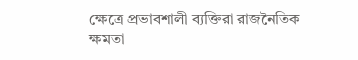ক্ষেত্রে প্রভাবশালী ব্যক্তিরা রাজনৈতিক ক্ষমতা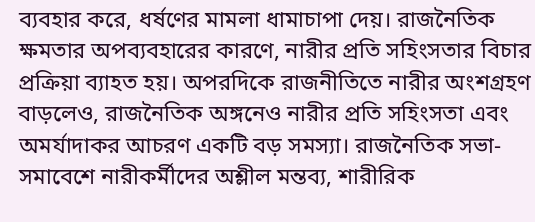ব্যবহার করে, ধর্ষণের মামলা ধামাচাপা দেয়। রাজনৈতিক ক্ষমতার অপব্যবহারের কারণে, নারীর প্রতি সহিংসতার বিচার প্রক্রিয়া ব্যাহত হয়। অপরদিকে রাজনীতিতে নারীর অংশগ্রহণ বাড়লেও, রাজনৈতিক অঙ্গনেও নারীর প্রতি সহিংসতা এবং অমর্যাদাকর আচরণ একটি বড় সমস্যা। রাজনৈতিক সভা-সমাবেশে নারীকর্মীদের অশ্লীল মন্তব্য, শারীরিক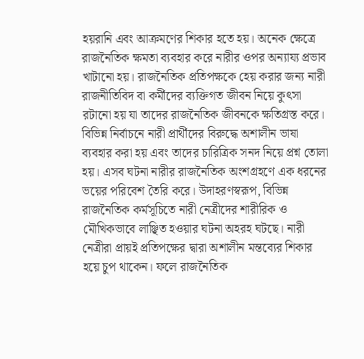হয়রানি এবং আক্রমণের শিকার হতে হয়। অনেক ক্ষেত্রে রাজনৈতিক ক্ষমতা ব্যবহার করে নারীর ওপর অন্যায্য প্রভাব খাটানো হয়। রাজনৈতিক প্রতিপক্ষকে হেয় করার জন্য নারী রাজনীতিবিদ বা কর্মীদের ব্যক্তিগত জীবন নিয়ে কুৎসা রটানো হয় যা তাদের রাজনৈতিক জীবনকে ক্ষতিগ্রস্ত করে। বিভিন্ন নির্বাচনে নারী প্রার্থীদের বিরুদ্ধে অশালীন ভাষা ব্যবহার করা হয় এবং তাদের চারিত্রিক সনদ নিয়ে প্রশ্ন তোলা হয়। এসব ঘটনা নারীর রাজনৈতিক অংশগ্রহণে এক ধরনের ভয়ের পরিবেশ তৈরি করে। উদাহরণস্বরূপ, বিভিন্ন রাজনৈতিক কর্মসূচিতে নারী নেত্রীদের শারীরিক ও মৌখিকভাবে লাঞ্ছিত হওয়ার ঘটনা অহরহ ঘটছে। নারী নেত্রীরা প্রায়ই প্রতিপক্ষের দ্বারা অশালীন মন্তব্যের শিকার হয়ে চুপ থাকেন। ফলে রাজনৈতিক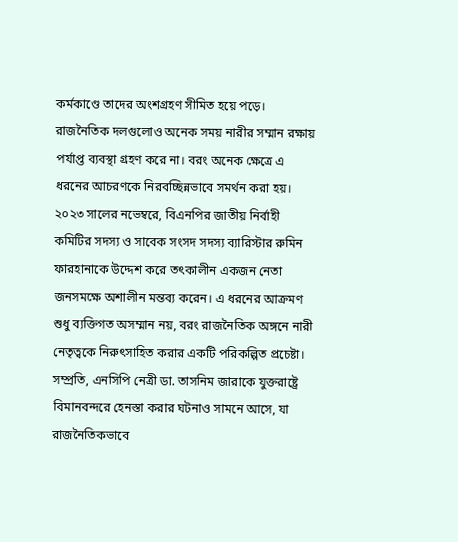কর্মকাণ্ডে তাদের অংশগ্রহণ সীমিত হয়ে পড়ে। রাজনৈতিক দলগুলোও অনেক সময় নারীর সম্মান রক্ষায় পর্যাপ্ত ব্যবস্থা গ্রহণ করে না। বরং অনেক ক্ষেত্রে এ ধরনের আচরণকে নিরবচ্ছিন্নভাবে সমর্থন করা হয়। ২০২৩ সালের নভেম্বরে, বিএনপির জাতীয় নির্বাহী কমিটির সদস্য ও সাবেক সংসদ সদস্য ব্যারিস্টার রুমিন ফারহানাকে উদ্দেশ করে তৎকালীন একজন নেতা জনসমক্ষে অশালীন মন্তব্য করেন। এ ধরনের আক্রমণ শুধু ব্যক্তিগত অসম্মান নয়, বরং রাজনৈতিক অঙ্গনে নারী নেতৃত্বকে নিরুৎসাহিত করার একটি পরিকল্পিত প্রচেষ্টা। সম্প্রতি, এনসিপি নেত্রী ডা. তাসনিম জারাকে যুক্তরাষ্ট্রে বিমানবন্দরে হেনস্তা করার ঘটনাও সামনে আসে, যা রাজনৈতিকভাবে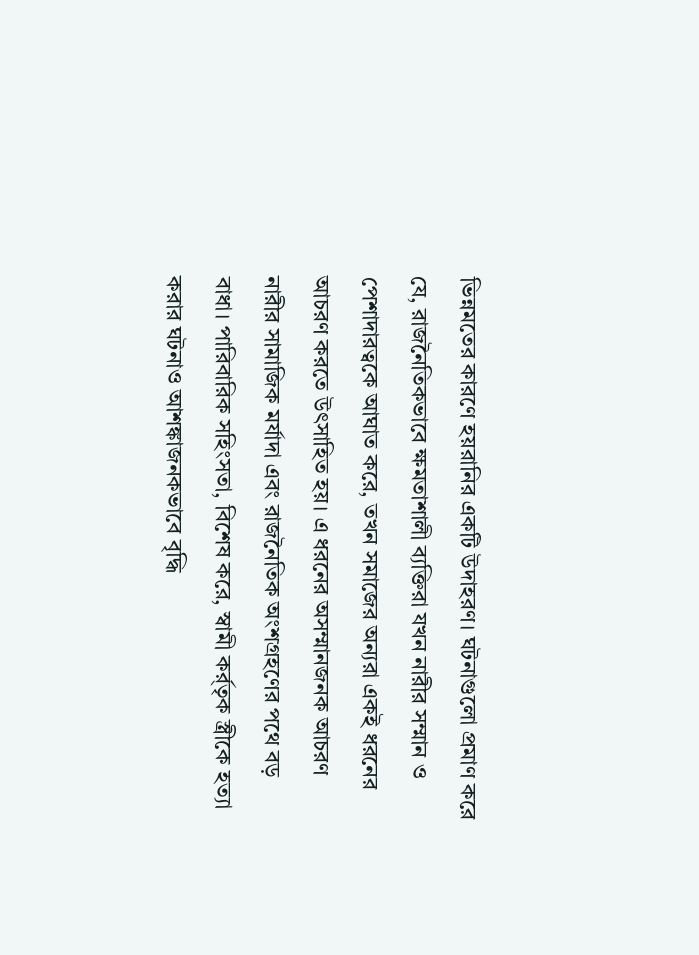ভিন্নমতের কারণে হয়রানির একটি উদাহরণ। ঘটনাগুলো প্রমাণ করে যে, রাজনৈতিকভাবে ক্ষমতাশালী ব্যক্তিরা যখন নারীর সম্মান ও পেশাদারত্বকে আঘাত করে, তখন সমাজের অন্যরা একই ধরনের আচরণ করতে উৎসাহিত হয়। এ ধরনের অসম্মানজনক আচরণ নারীর সামাজিক মর্যাদা এবং রাজনৈতিক অংশগ্রহণের পথে বড় বাধা। পারিবারিক সহিংসতা, বিশেষ করে, স্বামী কর্র্তৃক স্ত্রীকে হত্যা করার ঘটনাও আশঙ্কাজনকভাবে বৃদ্ধি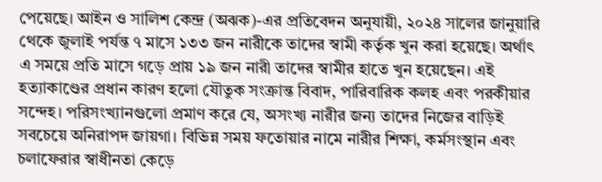পেয়েছে। আইন ও সালিশ কেন্দ্র (অঝক)-এর প্রতিবেদন অনুযায়ী, ২০২৪ সালের জানুয়ারি থেকে জুলাই পর্যন্ত ৭ মাসে ১৩৩ জন নারীকে তাদের স্বামী কর্তৃক খুন করা হয়েছে। অর্থাৎ এ সময়ে প্রতি মাসে গড়ে প্রায় ১৯ জন নারী তাদের স্বামীর হাতে খুন হয়েছেন। এই হত্যাকাণ্ডের প্রধান কারণ হলো যৌতুক সংক্রান্ত বিবাদ, পারিবারিক কলহ এবং পরকীয়ার সন্দেহ। পরিসংখ্যানগুলো প্রমাণ করে যে, অসংখ্য নারীর জন্য তাদের নিজের বাড়িই সবচেয়ে অনিরাপদ জায়গা। বিভিন্ন সময় ফতোয়ার নামে নারীর শিক্ষা, কর্মসংস্থান এবং চলাফেরার স্বাধীনতা কেড়ে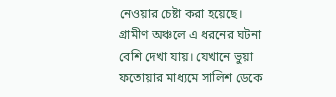নেওয়ার চেষ্টা করা হয়েছে। গ্রামীণ অঞ্চলে এ ধরনের ঘটনা বেশি দেখা যায়। যেখানে ভুয়া ফতোয়ার মাধ্যমে সালিশ ডেকে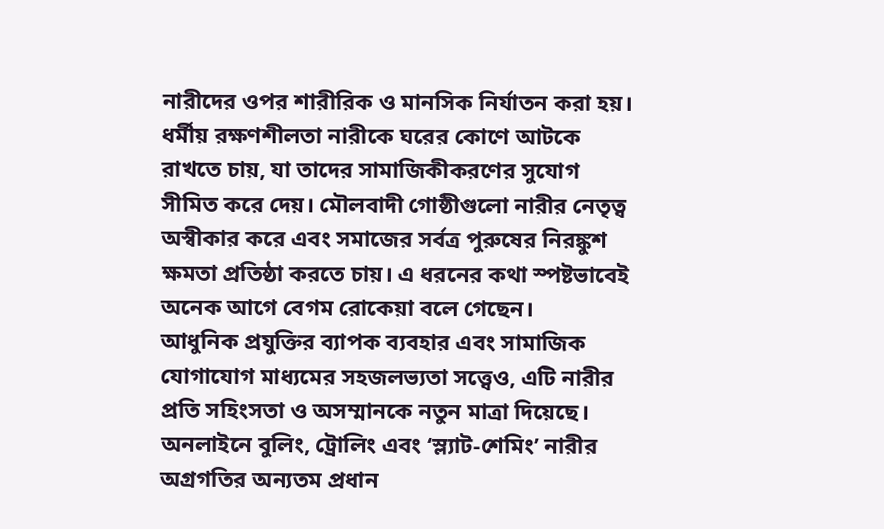নারীদের ওপর শারীরিক ও মানসিক নির্যাতন করা হয়। ধর্মীয় রক্ষণশীলতা নারীকে ঘরের কোণে আটকে রাখতে চায়, যা তাদের সামাজিকীকরণের সুযোগ সীমিত করে দেয়। মৌলবাদী গোষ্ঠীগুলো নারীর নেতৃত্ব অস্বীকার করে এবং সমাজের সর্বত্র পুরুষের নিরঙ্কুশ ক্ষমতা প্রতিষ্ঠা করতে চায়। এ ধরনের কথা স্পষ্টভাবেই অনেক আগে বেগম রোকেয়া বলে গেছেন।
আধুনিক প্রযুক্তির ব্যাপক ব্যবহার এবং সামাজিক যোগাযোগ মাধ্যমের সহজলভ্যতা সত্ত্বেও, এটি নারীর প্রতি সহিংসতা ও অসম্মানকে নতুন মাত্রা দিয়েছে। অনলাইনে বুলিং, ট্রোলিং এবং ‘স্ল্যাট-শেমিং’ নারীর অগ্রগতির অন্যতম প্রধান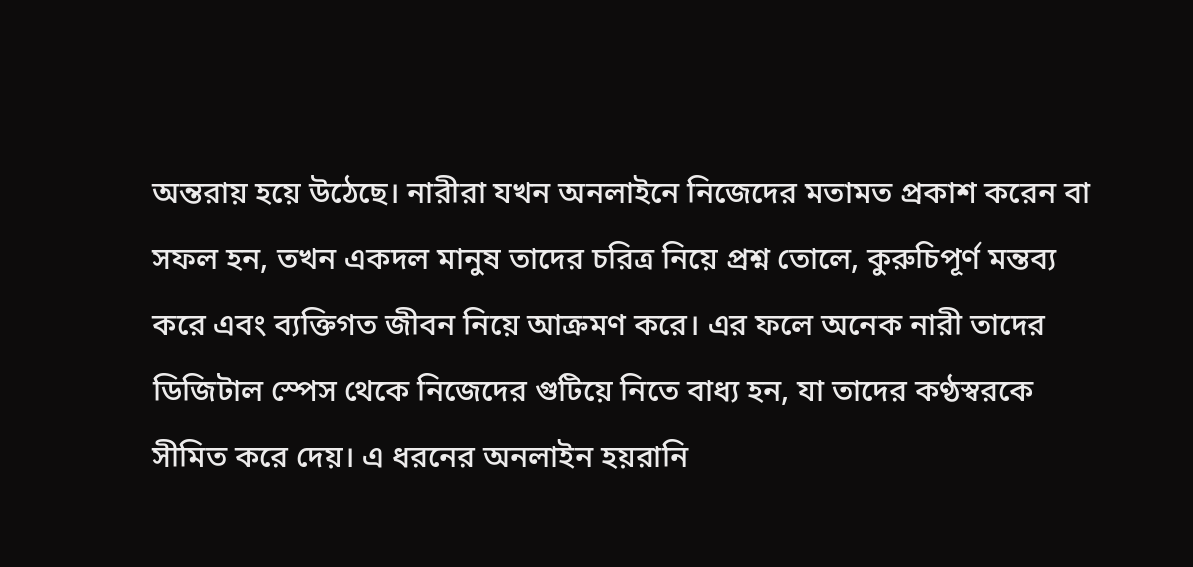অন্তরায় হয়ে উঠেছে। নারীরা যখন অনলাইনে নিজেদের মতামত প্রকাশ করেন বা সফল হন, তখন একদল মানুষ তাদের চরিত্র নিয়ে প্রশ্ন তোলে, কুরুচিপূর্ণ মন্তব্য করে এবং ব্যক্তিগত জীবন নিয়ে আক্রমণ করে। এর ফলে অনেক নারী তাদের ডিজিটাল স্পেস থেকে নিজেদের গুটিয়ে নিতে বাধ্য হন, যা তাদের কণ্ঠস্বরকে সীমিত করে দেয়। এ ধরনের অনলাইন হয়রানি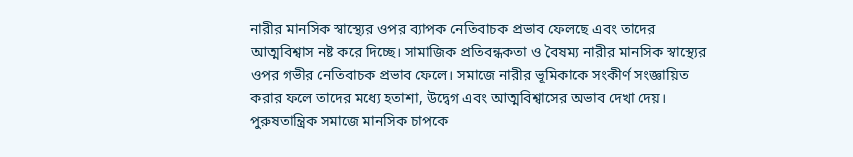নারীর মানসিক স্বাস্থ্যের ওপর ব্যাপক নেতিবাচক প্রভাব ফেলছে এবং তাদের আত্মবিশ্বাস নষ্ট করে দিচ্ছে। সামাজিক প্রতিবন্ধকতা ও বৈষম্য নারীর মানসিক স্বাস্থ্যের ওপর গভীর নেতিবাচক প্রভাব ফেলে। সমাজে নারীর ভূমিকাকে সংকীর্ণ সংজ্ঞায়িত করার ফলে তাদের মধ্যে হতাশা, উদ্বেগ এবং আত্মবিশ্বাসের অভাব দেখা দেয়। পুরুষতান্ত্রিক সমাজে মানসিক চাপকে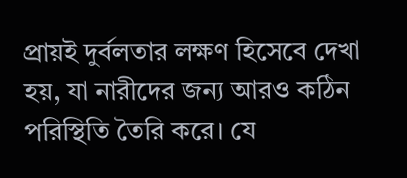প্রায়ই দুর্বলতার লক্ষণ হিসেবে দেখা হয়, যা নারীদের জন্য আরও কঠিন পরিস্থিতি তৈরি করে। যে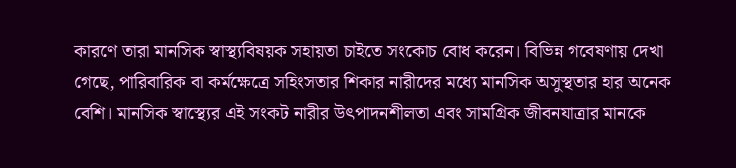কারণে তারা মানসিক স্বাস্থ্যবিষয়ক সহায়তা চাইতে সংকোচ বোধ করেন। বিভিন্ন গবেষণায় দেখা গেছে, পারিবারিক বা কর্মক্ষেত্রে সহিংসতার শিকার নারীদের মধ্যে মানসিক অসুস্থতার হার অনেক বেশি। মানসিক স্বাস্থ্যের এই সংকট নারীর উৎপাদনশীলতা এবং সামগ্রিক জীবনযাত্রার মানকে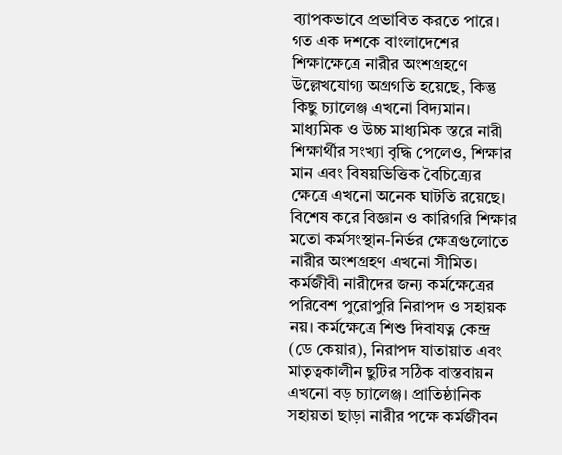ব্যাপকভাবে প্রভাবিত করতে পারে। গত এক দশকে বাংলাদেশের শিক্ষাক্ষেত্রে নারীর অংশগ্রহণে উল্লেখযোগ্য অগ্রগতি হয়েছে, কিন্তু কিছু চ্যালেঞ্জ এখনো বিদ্যমান। মাধ্যমিক ও উচ্চ মাধ্যমিক স্তরে নারী শিক্ষার্থীর সংখ্যা বৃদ্ধি পেলেও, শিক্ষার মান এবং বিষয়ভিত্তিক বৈচিত্র্যের ক্ষেত্রে এখনো অনেক ঘাটতি রয়েছে। বিশেষ করে বিজ্ঞান ও কারিগরি শিক্ষার মতো কর্মসংস্থান-নির্ভর ক্ষেত্রগুলোতে নারীর অংশগ্রহণ এখনো সীমিত।
কর্মজীবী নারীদের জন্য কর্মক্ষেত্রের পরিবেশ পুরোপুরি নিরাপদ ও সহায়ক নয়। কর্মক্ষেত্রে শিশু দিবাযত্ন কেন্দ্র (ডে কেয়ার), নিরাপদ যাতায়াত এবং মাতৃত্বকালীন ছুটির সঠিক বাস্তবায়ন এখনো বড় চ্যালেঞ্জ। প্রাতিষ্ঠানিক সহায়তা ছাড়া নারীর পক্ষে কর্মজীবন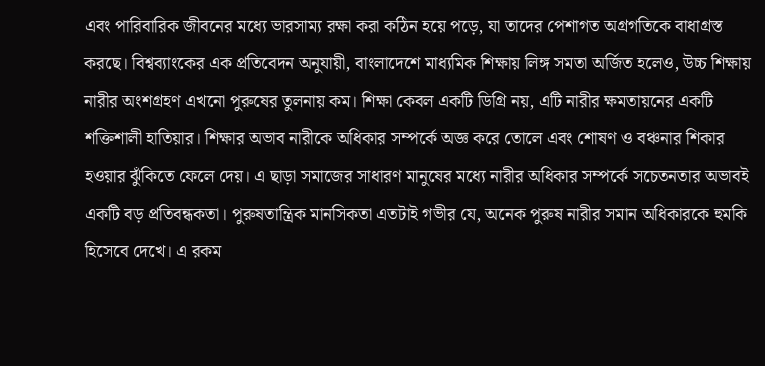এবং পারিবারিক জীবনের মধ্যে ভারসাম্য রক্ষা করা কঠিন হয়ে পড়ে, যা তাদের পেশাগত অগ্রগতিকে বাধাগ্রস্ত করছে। বিশ্বব্যাংকের এক প্রতিবেদন অনুযায়ী, বাংলাদেশে মাধ্যমিক শিক্ষায় লিঙ্গ সমতা অর্জিত হলেও, উচ্চ শিক্ষায় নারীর অংশগ্রহণ এখনো পুরুষের তুলনায় কম। শিক্ষা কেবল একটি ডিগ্রি নয়, এটি নারীর ক্ষমতায়নের একটি শক্তিশালী হাতিয়ার। শিক্ষার অভাব নারীকে অধিকার সম্পর্কে অজ্ঞ করে তোলে এবং শোষণ ও বঞ্চনার শিকার হওয়ার ঝুঁকিতে ফেলে দেয়। এ ছাড়া সমাজের সাধারণ মানুষের মধ্যে নারীর অধিকার সম্পর্কে সচেতনতার অভাবই একটি বড় প্রতিবন্ধকতা। পুরুষতান্ত্রিক মানসিকতা এতটাই গভীর যে, অনেক পুরুষ নারীর সমান অধিকারকে হুমকি হিসেবে দেখে। এ রকম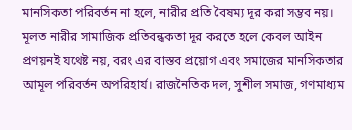মানসিকতা পরিবর্তন না হলে, নারীর প্রতি বৈষম্য দূর করা সম্ভব নয়। মূলত নারীর সামাজিক প্রতিবন্ধকতা দূর করতে হলে কেবল আইন প্রণয়নই যথেষ্ট নয়, বরং এর বাস্তব প্রয়োগ এবং সমাজের মানসিকতার আমূল পরিবর্তন অপরিহার্য। রাজনৈতিক দল, সুশীল সমাজ, গণমাধ্যম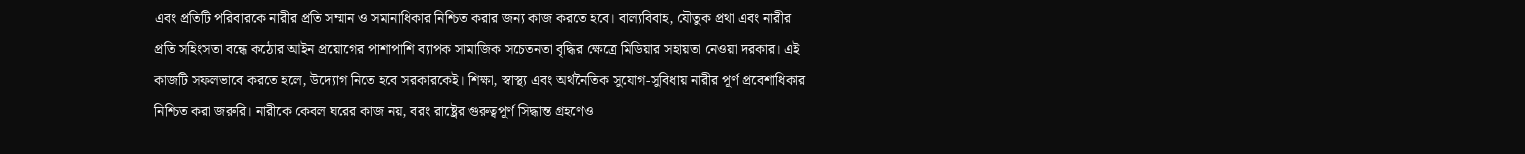এবং প্রতিটি পরিবারকে নারীর প্রতি সম্মান ও সমানাধিকার নিশ্চিত করার জন্য কাজ করতে হবে। বাল্যবিবাহ, যৌতুক প্রথা এবং নারীর প্রতি সহিংসতা বন্ধে কঠোর আইন প্রয়োগের পাশাপাশি ব্যাপক সামাজিক সচেতনতা বৃদ্ধির ক্ষেত্রে মিডিয়ার সহায়তা নেওয়া দরকার। এই কাজটি সফলভাবে করতে হলে, উদ্যোগ নিতে হবে সরকারকেই। শিক্ষা, স্বাস্থ্য এবং অর্থনৈতিক সুযোগ-সুবিধায় নারীর পূর্ণ প্রবেশাধিকার নিশ্চিত করা জরুরি। নারীকে কেবল ঘরের কাজ নয়, বরং রাষ্ট্রের গুরুত্বপূর্ণ সিদ্ধান্ত গ্রহণেও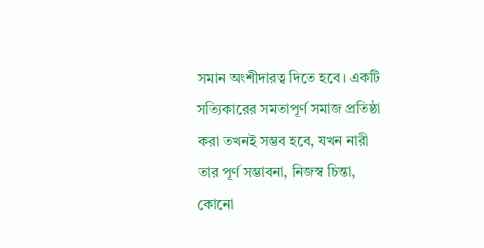সমান অংশীদারত্ব দিতে হবে। একটি সত্যিকারের সমতাপূর্ণ সমাজ প্রতিষ্ঠা করা তখনই সম্ভব হবে, যখন নারী তার পূর্ণ সম্ভাবনা, নিজস্ব চিন্তা, কোনো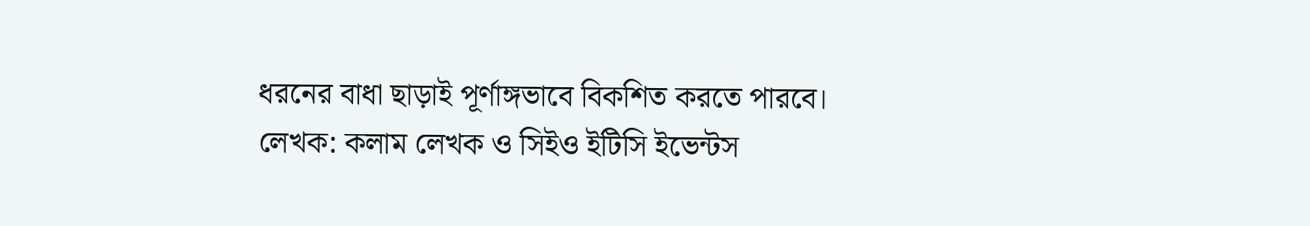ধরনের বাধা ছাড়াই পূর্ণাঙ্গভাবে বিকশিত করতে পারবে।
লেখক: কলাম লেখক ও সিইও ইটিসি ইভেন্টস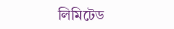লিমিটেড